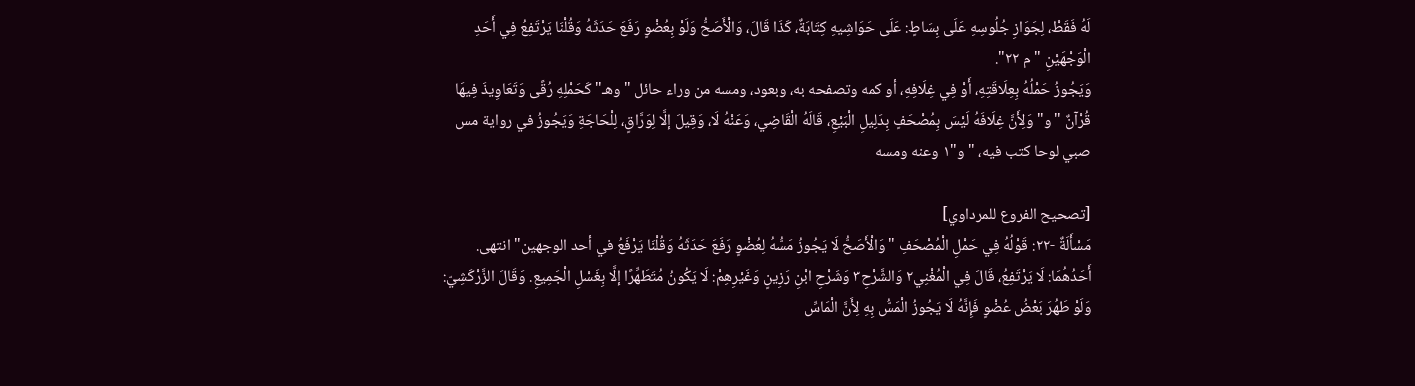لَهُ فَقَطْ، لِجَوَازِ جُلُوسِهِ عَلَى بِسَاطٍ: عَلَى حَوَاشِيهِ كِتَابَةٌ، كَذَا قَالَ، وَالْأَصَحُّ وَلَوْ بِعُضْوٍ رَفَعَ حَدَثَهُ وَقُلْنَا يَرْتَفِعُ فِي أَحَدِ الْوَجْهَيْنِ "م ٢٢".
وَيَجُوزُ حَمْلُهُ بِعِلَاقَتِهِ، أَوْ فِي غِلَافِهِ، أو كمه وتصفحه به، وبعود، ومسه من وراء حائل "وهـ" كَحَمْلِهِ رُقًى وَتَعَاوِيذَ فِيهَا قُرْآنٌ "و" وَلِأَنَّ غِلَافَهُ لَيْسَ بِمُصْحَفٍ بِدَلِيلِ الْبَيْعِ، قَالَهُ الْقَاضِي، وَعَنْهُ لَا، وَقِيلَ إلَّا لِوَرَّاقٍ، لِلْحَاجَةِ وَيَجُوزُ في رواية مس صبي لوحا كتب فيه، "و"١ وعنه ومسه

[تصحيح الفروع للمرداوي]
مَسْأَلَةٌ -٢٢: قَوْلُهُ فِي حَمْلِ الْمُصْحَفِ "وَالْأَصَحُّ لَا يَجُوزُ مَسُّهُ لِعُضْوٍ رَفَعَ حَدَثَهُ وَقُلْنَا يَرْفَعُ في أحد الوجهين" انتهى.
أَحَدُهُمَا: لَا يَرْتَفِعُ، قَالَ فِي الْمُغْنِي٢ وَالشَّرْحِ٣ وَشَرْحِ ابْنِ رَزِينٍ وَغَيْرِهِمْ: لَا يَكُونُ مُتَطَهِّرًا إلَّا بِغَسْلِ الْجَمِيعِ. وَقَالَ الزَّرْكَشِيّ: وَلَوْ طَهُرَ بَعْضُ عُضْوٍ فَإِنَّهُ لَا يَجُوزُ الْمَسُّ بِهِ لِأَنَّ الْمَاسِّ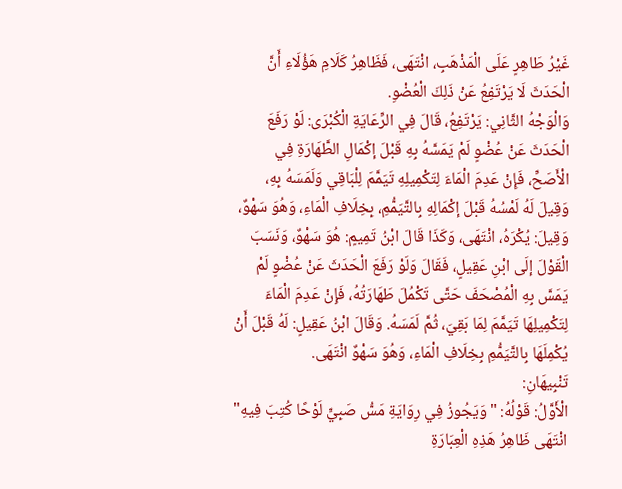غَيْرُ طَاهِرٍ عَلَى الْمَذْهَبِ، انْتَهَى، فَظَاهِرُ كَلَامِ هَؤُلَاءِ أَنَّ الْحَدَثَ لَا يَرْتَفِعُ عَنْ ذَلِكَ الْعُضْوِ.
وَالْوَجْهُ الثَّانِي: يَرْتَفِعُ، قَالَ فِي الرِّعَايَةِ الْكُبْرَى: لَوْ رَفَعَ الْحَدَثَ عَنْ عُضْوٍ لَمْ يَمَسَّهُ بِهِ قَبْلَ إكْمَالِ الطَّهَارَةِ فِي الْأَصَحِّ، فَإِنْ عَدِمَ الْمَاءَ لِتَكْمِيلِهِ تَيَمَّمَ لِلْبَاقِي وَلَمَسَهُ بِهِ، وَقِيلَ لَهُ لَمْسُهُ قَبْلَ إكْمَالِهِ بِالتَّيَمُّمِ، بِخِلَافِ الْمَاءِ، وَهُوَ سَهْوٌ، وَقِيلَ: يُكْرَهُ، انْتَهَى، وَكَذَا قَالَ ابْنُ تَمِيمٍ: هُوَ سَهْوٌ، وَنَسَبَ الْقَوْلَ إلَى ابْنِ عَقِيلٍ، فَقَالَ وَلَوْ رَفَعَ الْحَدَثَ عَنْ عُضْوٍ لَمْ يَمَسَّ بِهِ الْمُصْحَفَ حَتَّى تَكْمُلَ طَهَارَتُهُ، فَإِنْ عَدِمَ الْمَاءَ لِتَكْمِيلِهَا تَيَمَّمَ لِمَا بَقِيَ، ثُمَّ لَمَسَهُ. وَقَالَ ابْنُ عَقِيلٍ: لَهُ قَبْلَ أَنْ يُكْمِلَهَا بِالتَّيَمُّمِ بِخِلَافِ الْمَاءِ، وَهُوَ سَهْوٌ انْتَهَى.
تَنْبِيهَانِ:
الْأَوَّلُ: قَوْلُهُ: "وَيَجُوزُ فِي رِوَايَةِ مَسُّ صَبِيٍّ لَوْحًا كُتِبَ فِيهِ" انْتَهَى ظَاهِرُ هَذِهِ الْعِبَارَةِ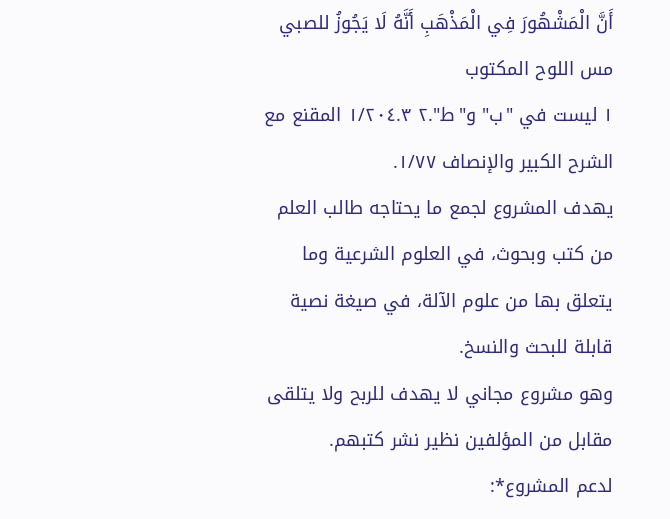أَنَّ الْمَشْهُورَ فِي الْمَذْهَبِ أَنَّهُ لَا يَجُوزُ للصبي مس اللوح المكتوب
١ ليست في "ب" و"ط".٢ ١/٢٠٤.٣ المقنع مع الشرح الكبير والإنصاف ١/٧٧.
يهدف المشروع لجمع ما يحتاجه طالب العلم من كتب وبحوث، في العلوم الشرعية وما يتعلق بها من علوم الآلة، في صيغة نصية قابلة للبحث والنسخ.
وهو مشروع مجاني لا يهدف للربح ولا يتلقى مقابل من المؤلفين نظير نشر كتبهم.
لدعم المشروع*: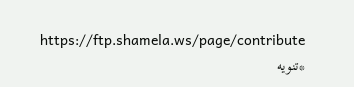https://ftp.shamela.ws/page/contribute
*تنويه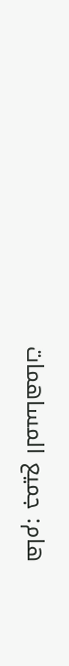هام: جميع المساهمات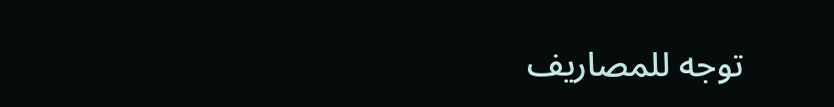توجه للمصاريف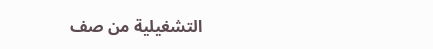التشغيلية من صف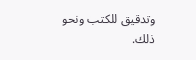وتدقيق للكتب ونحو ذلك.